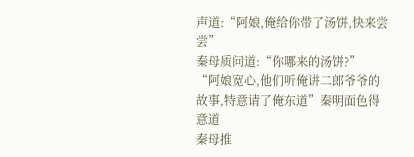声道:“阿娘,俺给你带了汤饼,快来尝尝”
秦母质问道:“你哪来的汤饼?”
“阿娘宽心,他们听俺讲二郎爷爷的故事,特意请了俺东道”秦明面色得意道
秦母推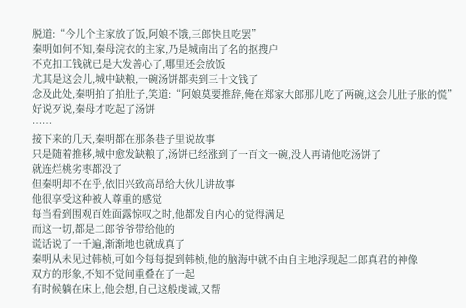脱道:“今儿个主家放了饭,阿娘不饿,三郎快且吃罢”
秦明如何不知,秦母浣衣的主家,乃是城南出了名的抠搜户
不克扣工钱就已是大发善心了,哪里还会放饭
尤其是这会儿,城中缺粮,一碗汤饼都卖到三十文钱了
念及此处,秦明拍了拍肚子,笑道:“阿娘莫要推辞,俺在郑家大郎那儿吃了两碗,这会儿肚子胀的慌”
好说歹说,秦母才吃起了汤饼
……
接下来的几天,秦明都在那条巷子里说故事
只是随着推移,城中愈发缺粮了,汤饼已经涨到了一百文一碗,没人再请他吃汤饼了
就连烂桃劣枣都没了
但秦明却不在乎,依旧兴致高昂给大伙儿讲故事
他很享受这种被人尊重的感觉
每当看到围观百姓面露惊叹之时,他都发自内心的觉得满足
而这一切,都是二郎爷爷带给他的
谎话说了一千遍,渐渐地也就成真了
秦明从未见过韩桢,可如今每每提到韩桢,他的脑海中就不由自主地浮现起二郎真君的神像
双方的形象,不知不觉间重叠在了一起
有时候躺在床上,他会想,自己这般虔诚,又帮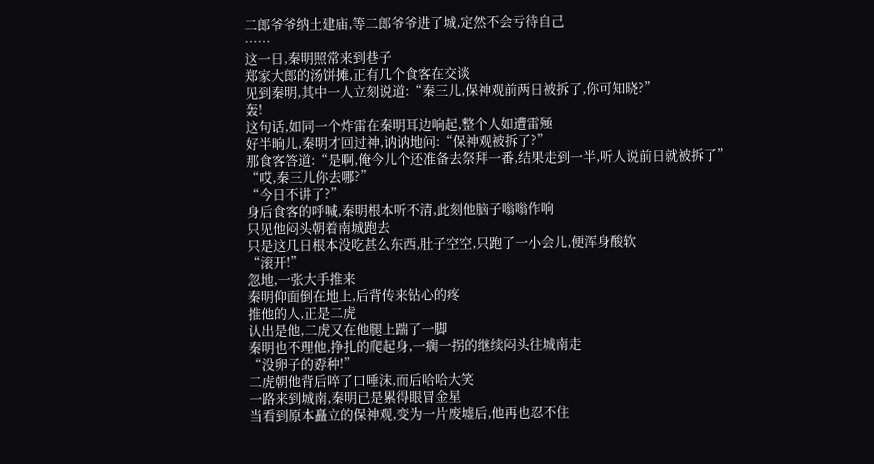二郎爷爷纳土建庙,等二郎爷爷进了城,定然不会亏待自己
……
这一日,秦明照常来到巷子
郑家大郎的汤饼摊,正有几个食客在交谈
见到秦明,其中一人立刻说道:“秦三儿,保神观前两日被拆了,你可知晓?”
轰!
这句话,如同一个炸雷在秦明耳边响起,整个人如遭雷殛
好半晌儿,秦明才回过神,讷讷地问:“保神观被拆了?”
那食客答道:“是啊,俺今儿个还准备去祭拜一番,结果走到一半,听人说前日就被拆了”
“哎,秦三儿你去哪?”
“今日不讲了?”
身后食客的呼喊,秦明根本听不清,此刻他脑子嗡嗡作响
只见他闷头朝着南城跑去
只是这几日根本没吃甚么东西,肚子空空,只跑了一小会儿,便浑身酸软
“滚开!”
忽地,一张大手推来
秦明仰面倒在地上,后背传来钻心的疼
推他的人,正是二虎
认出是他,二虎又在他腿上踹了一脚
秦明也不理他,挣扎的爬起身,一瘸一拐的继续闷头往城南走
“没卵子的孬种!”
二虎朝他背后啐了口唾沫,而后哈哈大笑
一路来到城南,秦明已是累得眼冒金星
当看到原本矗立的保神观,变为一片废墟后,他再也忍不住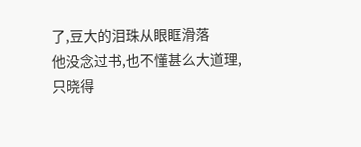了,豆大的泪珠从眼眶滑落
他没念过书,也不懂甚么大道理,只晓得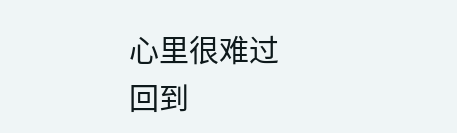心里很难过
回到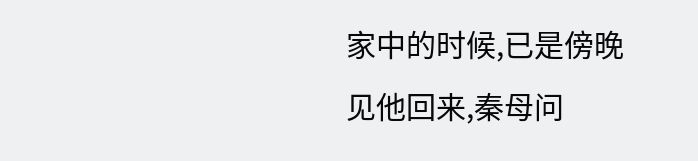家中的时候,已是傍晚
见他回来,秦母问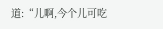道:“儿啊,今个儿可吃